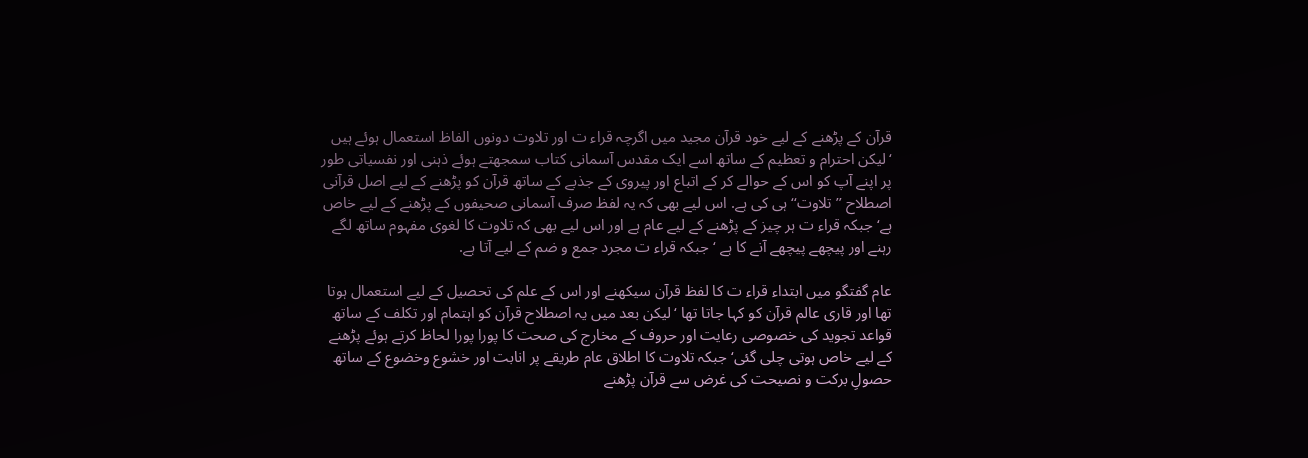قرآن کے پڑھنے کے لیے خود قرآن مجید میں اگرچہ قراء ت اور تلاوت دونوں الفاظ استعمال ہوئے ہیں ‘لیکن احترام و تعظیم کے ساتھ اسے ایک مقدس آسمانی کتاب سمجھتے ہوئے ذہنی اور نفسیاتی طور پر اپنے آپ کو اس کے حوالے کر کے اتباع اور پیروی کے جذبے کے ساتھ قرآن کو پڑھنے کے لیے اصل قرآنی اصطلاح ’’ تلاوت‘‘ ہی کی ہے. اس لیے بھی کہ یہ لفظ صرف آسمانی صحیفوں کے پڑھنے کے لیے خاص ہے‘ جبکہ قراء ت ہر چیز کے پڑھنے کے لیے عام ہے اور اس لیے بھی کہ تلاوت کا لغوی مفہوم ساتھ لگے رہنے اور پیچھے پیچھے آنے کا ہے ‘جبکہ قراء ت مجرد جمع و ضم کے لیے آتا ہے.

عام گفتگو میں ابتداء قراء ت کا لفظ قرآن سیکھنے اور اس کے علم کی تحصیل کے لیے استعمال ہوتا تھا اور قاری عالم قرآن کو کہا جاتا تھا ‘لیکن بعد میں یہ اصطلاح قرآن کو اہتمام اور تکلف کے ساتھ قواعد تجوید کی خصوصی رعایت اور حروف کے مخارج کی صحت کا پورا پورا لحاظ کرتے ہوئے پڑھنے کے لیے خاص ہوتی چلی گئی‘ جبکہ تلاوت کا اطلاق عام طریقے پر انابت اور خشوع وخضوع کے ساتھ حصولِ برکت و نصیحت کی غرض سے قرآن پڑھنے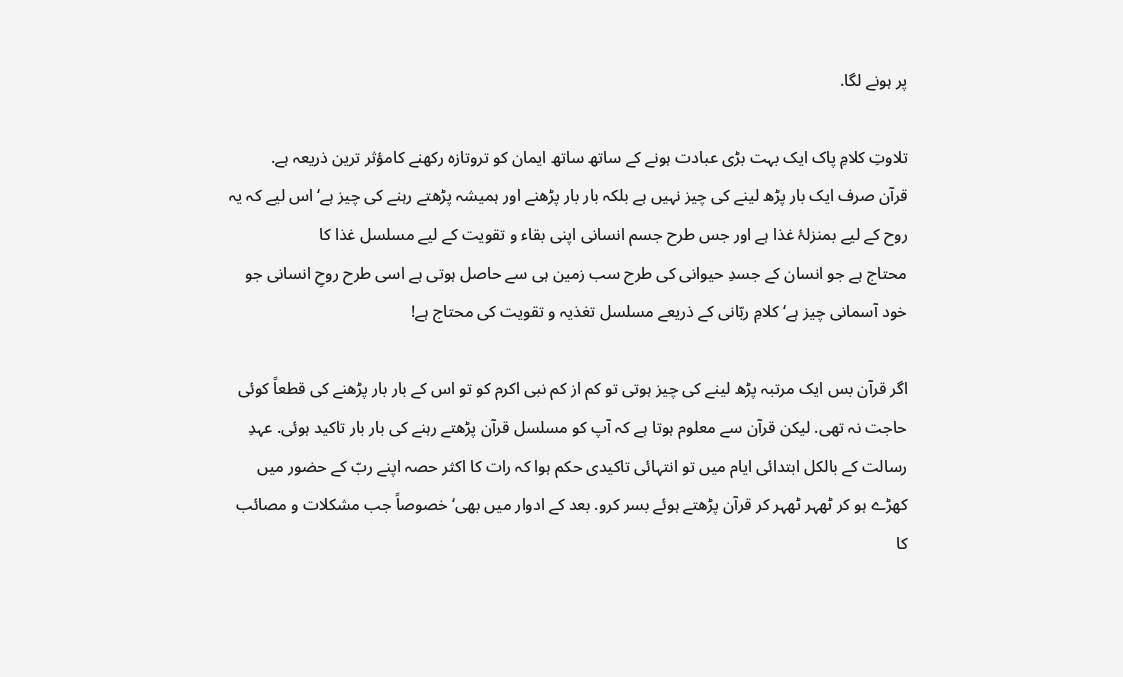پر ہونے لگا.

تلاوتِ کلامِ پاک ایک بہت بڑی عبادت ہونے کے ساتھ ساتھ ایمان کو تروتازہ رکھنے کامؤثر ترین ذریعہ ہے.
قرآن صرف ایک بار پڑھ لینے کی چیز نہیں ہے بلکہ بار بار پڑھنے اور ہمیشہ پڑھتے رہنے کی چیز ہے‘ اس لیے کہ یہ روح کے لیے بمنزلۂ غذا ہے اور جس طرح جسم انسانی اپنی بقاء و تقویت کے لیے مسلسل غذا کا
محتاج ہے جو انسان کے جسدِ حیوانی کی طرح سب زمین ہی سے حاصل ہوتی ہے اسی طرح روحِ انسانی جو خود آسمانی چیز ہے‘ کلامِ ربّانی کے ذریعے مسلسل تغذیہ و تقویت کی محتاج ہے!

اگر قرآن بس ایک مرتبہ پڑھ لینے کی چیز ہوتی تو کم از کم نبی اکرم کو تو اس کے بار بار پڑھنے کی قطعاً کوئی حاجت نہ تھی. لیکن قرآن سے معلوم ہوتا ہے کہ آپ کو مسلسل قرآن پڑھتے رہنے کی بار بار تاکید ہوئی. عہدِ رسالت کے بالکل ابتدائی ایام میں تو انتہائی تاکیدی حکم ہوا کہ رات کا اکثر حصہ اپنے ربّ کے حضور میں کھڑے ہو کر ٹھہر ٹھہر کر قرآن پڑھتے ہوئے بسر کرو. بعد کے ادوار میں بھی‘ خصوصاً جب مشکلات و مصائب کا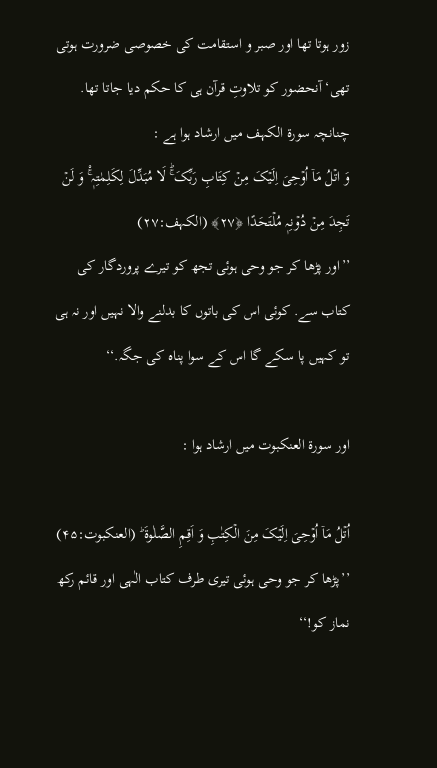زور ہوتا تھا اور صبر و استقامت کی خصوصی ضرورت ہوتی تھی‘ آنحضور کو تلاوتِ قرآن ہی کا حکم دیا جاتا تھا. چنانچہ سورۃ الکہف میں ارشاد ہوا ہے :
وَ اتۡلُ مَاۤ اُوۡحِیَ اِلَیۡکَ مِنۡ کِتَابِ رَبِّکَ ۚؕ لَا مُبَدِّلَ لِکَلِمٰتِہٖ ۚ۟ وَ لَنۡ تَجِدَ مِنۡ دُوۡنِہٖ مُلۡتَحَدًا ﴿۲۷﴾ (الکہف:۲۷)
’’اور پڑھا کر جو وحی ہوئی تجھ کو تیرے پروردگار کی کتاب سے. کوئی اس کی باتوں کا بدلنے والا نہیں اور نہ ہی تو کہیں پا سکے گا اس کے سوا پناہ کی جگہ.‘‘

اور سورۃ العنکبوت میں ارشاد ہوا :

اُتۡلُ مَاۤ اُوۡحِیَ اِلَیۡکَ مِنَ الۡکِتٰبِ وَ اَقِمِ الصَّلٰوۃَ ؕ (العنکبوت:۴۵)
’’پڑھا کر جو وحی ہوئی تیری طرف کتاب الٰہی اور قائم رکھ نماز کو!‘‘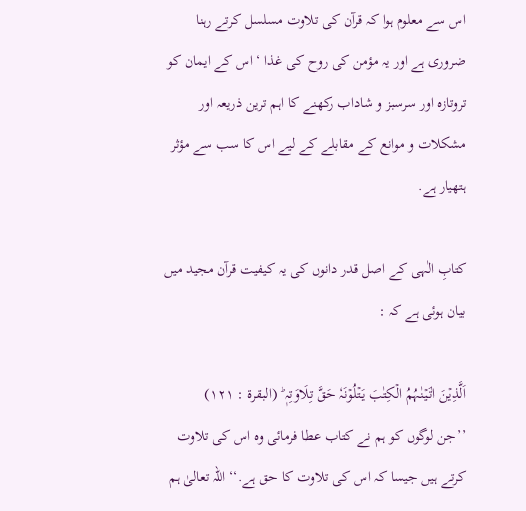اس سے معلوم ہوا کہ قرآن کی تلاوت مسلسل کرتے رہنا ضروری ہے اور یہ مؤمن کی روح کی غذا ‘ اس کے ایمان کو تروتازہ اور سرسبز و شاداب رکھنے کا اہم ترین ذریعہ اور مشکلات و موانع کے مقابلے کے لیے اس کا سب سے مؤثر ہتھیار ہے.

کتابِ الٰہی کے اصل قدر دانوں کی یہ کیفیت قرآن مجید میں بیان ہوئی ہے کہ :

اَلَّذِیۡنَ اٰتَیۡنٰہُمُ الۡکِتٰبَ یَتۡلُوۡنَہٗ حَقَّ تِلَاوَتِہٖ ؕ (البقرۃ : ۱۲۱)
’’جن لوگوں کو ہم نے کتاب عطا فرمائی وہ اس کی تلاوت کرتے ہیں جیسا کہ اس کی تلاوت کا حق ہے.‘‘ اللہ تعالیٰ ہم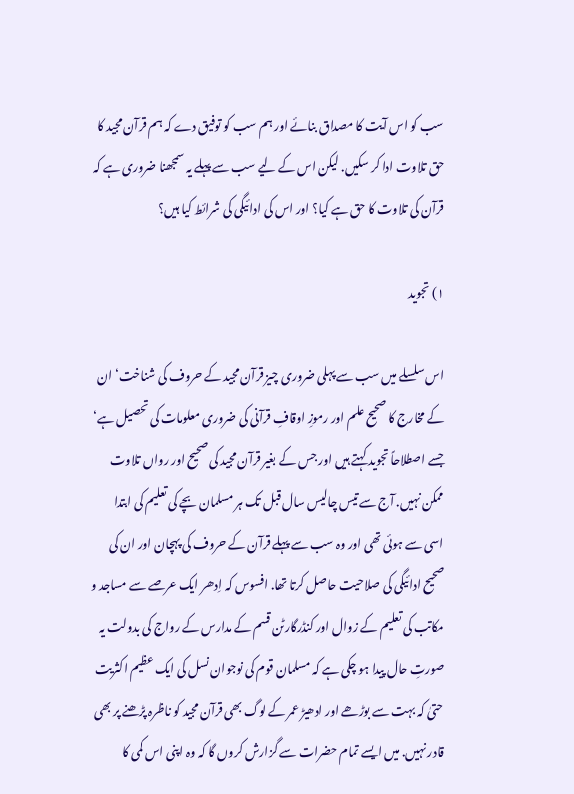سب کو اس آیت کا مصداق بنائے اور ہم سب کو توفیق دے کہ ہم قرآن مجید کا حق تلاوت ادا کر سکیں. لیکن اس کے لیے سب سے پہلے یہ سمجھنا ضروری ہے کہ قرآن کی تلاوت کا حق ہے کیا؟ اور اس کی ادائیگی کی شرائط کیا ہیں؟

۱) تجوید

اس سلسلے میں سب سے پہلی ضروری چیز قرآن مجید کے حروف کی شناخت‘ ان کے مخارج کا صحیح علم اور رموزِ اوقافِ قرآنی کی ضروری معلومات کی تحصیل ہے‘ جسے اصطلاحاً تجوید کہتے ہیں اور جس کے بغیر قرآن مجید کی صحیح اور رواں تلاوت ممکن نہیں. آج سے تیس چالیس سال قبل تک ہر مسلمان بچے کی تعلیم کی ابتدا اسی سے ہوئی تھی اور وہ سب سے پہلے قرآن کے حروف کی پہچان اور ان کی صحیح ادائیگی کی صلاحیت حاصل کرتا تھا. افسوس کہ اِدھر ایک عرصے سے مساجد و مکاتب کی تعلیم کے زوال اور کنڈرگارٹن قسم کے مدارس کے رواج کی بدولت یہ صورتِ حال پیدا ہو چکی ہے کہ مسلمان قوم کی نوجوان نسل کی ایک عظیم اکثریت حتیٰ کہ بہت سے بوڑھے اور ادھیڑ عمر کے لوگ بھی قرآن مجید کو ناظرہ پڑھنے پر بھی قادر نہیں. میں ایسے تمام حضرات سے گزارش کروں گا کہ وہ اپنی اس کمی کا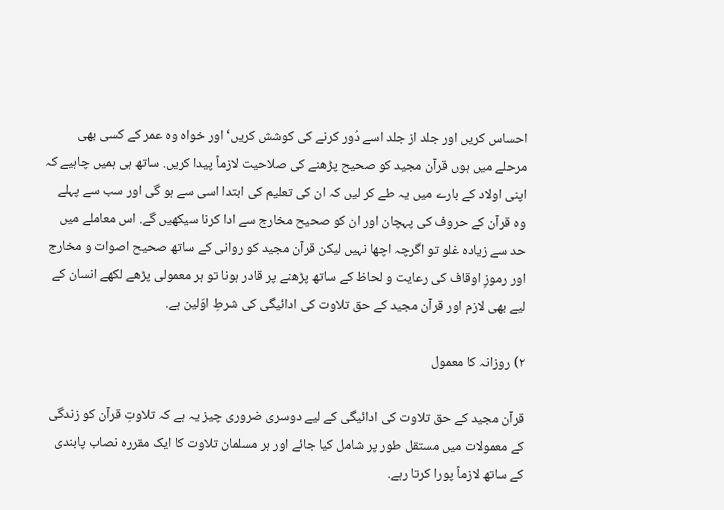احساس کریں اور جلد از جلد اسے دُور کرنے کی کوشش کریں‘ اور خواہ وہ عمر کے کسی بھی مرحلے میں ہوں قرآن مجید کو صحیح پڑھنے کی صلاحیت لازماً پیدا کریں. ساتھ ہی ہمیں چاہیے کہ اپنی اولاد کے بارے میں یہ طے کر لیں کہ ان کی تعلیم کی ابتدا اسی سے ہو گی اور سب سے پہلے وہ قرآن کے حروف کی پہچان اور ان کو صحیح مخارج سے ادا کرنا سیکھیں گے. اس معاملے میں حد سے زیادہ غلو تو اگرچہ اچھا نہیں لیکن قرآن مجید کو روانی کے ساتھ صحیح اصوات و مخارج اور رموزِ اوقاف کی رعایت و لحاظ کے ساتھ پڑھنے پر قادر ہونا تو ہر معمولی پڑھے لکھے انسان کے لیے بھی لازم اور قرآن مجید کے حق تلاوت کی ادائیگی کی شرطِ اوّلین ہے.

۲) روزانہ کا معمول

قرآن مجید کے حق تلاوت کی ادائیگی کے لیے دوسری ضروری چیز یہ ہے کہ تلاوتِ قرآن کو زندگی کے معمولات میں مستقل طور پر شامل کیا جائے اور ہر مسلمان تلاوت کا ایک مقررہ نصاب پابندی کے ساتھ لازماً پورا کرتا رہے.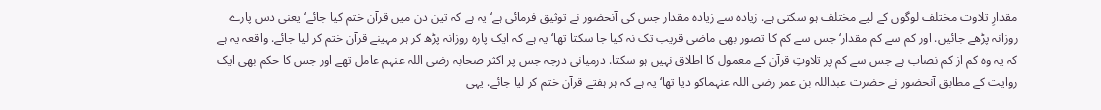مقدارِ تلاوت مختلف لوگوں کے لیے مختلف ہو سکتی ہے. زیادہ سے زیادہ مقدار جس کی آنحضور نے توثیق فرمائی ہے‘ یہ ہے کہ تین دن میں قرآن ختم کیا جائے‘ یعنی دس پارے روزانہ پڑھے جائیں. اور کم سے کم مقدار‘ جس سے کم کا تصور بھی ماضی قریب تک نہ کیا جا سکتا تھا‘ یہ ہے کہ ایک پارہ روزانہ پڑھ کر ہر مہینے قرآن ختم کر لیا جائے. واقعہ یہ ہے کہ یہ وہ کم از کم نصاب ہے جس سے کم پر تلاوتِ قرآن کے معمول کا اطلاق نہیں ہو سکتا. درمیانی درجہ جس پر اکثر صحابہ رضی اللہ عنہم عامل تھے اور جس کا حکم بھی ایک روایت کے مطابق آنحضور نے حضرت عبداللہ بن عمر رضی اللہ عنہماکو دیا تھا‘ یہ ہے کہ ہر ہفتے قرآن ختم کر لیا جائے. یہی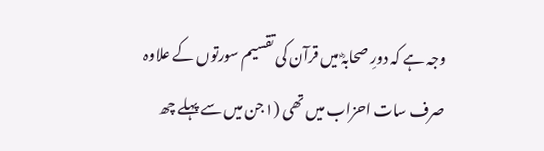وجہ ہے کہ دورِ صحابہؓ میں قرآن کی تقسیم سورتوں کے علاوہ صرف سات احزاب میں تھی (۱جن میں سے پہلے چھ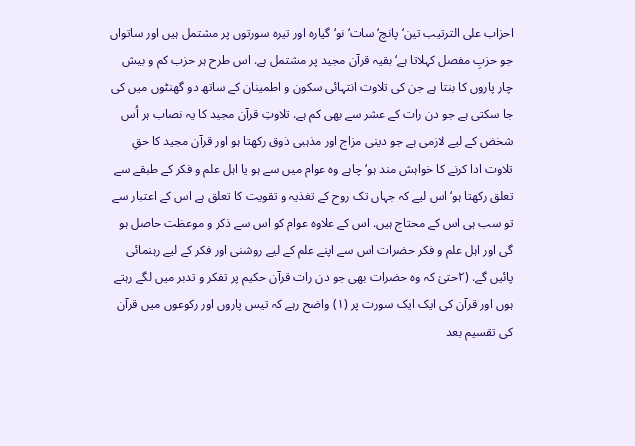احزاب علی الترتیب تین‘ پانچ‘ سات‘ نو‘ گیارہ اور تیرہ سورتوں پر مشتمل ہیں اور ساتواں جو حزبِ مفصل کہلاتا ہے‘ بقیہ قرآن مجید پر مشتمل ہے. اس طرح ہر حزب کم و بیش چار پاروں کا بنتا ہے جن کی تلاوت انتہائی سکون و اطمینان کے ساتھ دو گھنٹوں میں کی جا سکتی ہے جو دن رات کے عشر سے بھی کم ہے. تلاوتِ قرآن مجید کا یہ نصاب ہر اُس شخض کے لیے لازمی ہے جو دینی مزاج اور مذہبی ذوق رکھتا ہو اور قرآن مجید کا حقِ تلاوت ادا کرنے کا خواہش مند ہو‘ چاہے وہ عوام میں سے ہو یا اہل علم و فکر کے طبقے سے تعلق رکھتا ہو‘ اس لیے کہ جہاں تک روح کے تغذیہ و تقویت کا تعلق ہے اس کے اعتبار سے تو سب ہی اس کے محتاج ہیں. اس کے علاوہ عوام کو اس سے ذکر و موعظت حاصل ہو گی اور اہل علم و فکر حضرات اس سے اپنے علم کے لیے روشنی اور فکر کے لیے رہنمائی پائیں گے. (۲حتیٰ کہ وہ حضرات بھی جو دن رات قرآن حکیم پر تفکر و تدبر میں لگے رہتے ہوں اور قرآن کی ایک ایک سورت پر (۱) واضح رہے کہ تیس پاروں اور رکوعوں میں قرآن کی تقسیم بعد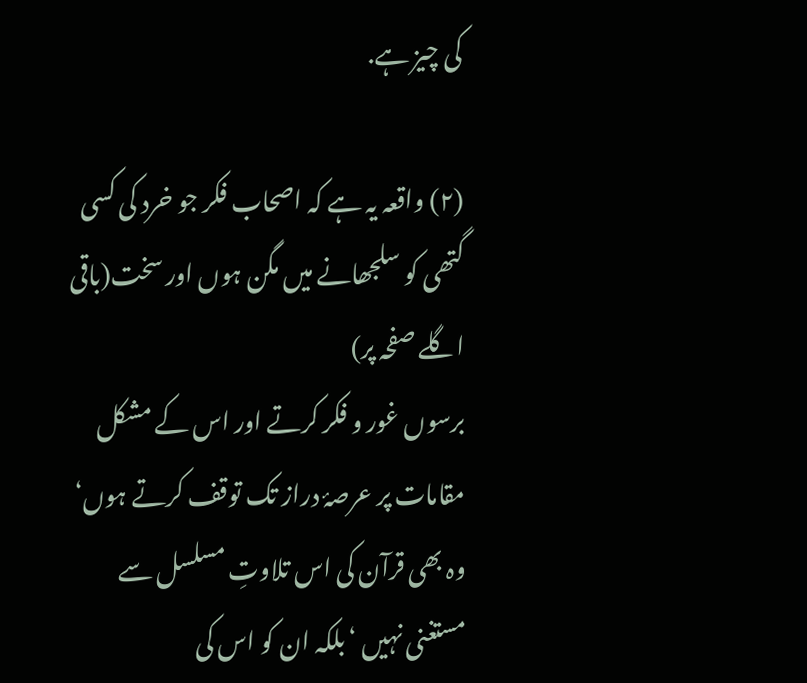کی چیز ہے.

(۲) واقعہ یہ ہے کہ اصحاب فکر جو خرد کی کسی گتھی کو سلجھانے میں مگن ہوں اور سخت(باقی اگلے صفحہ پر)
برسوں غور و فکر کرتے اور اس کے مشکل مقامات پر عرصۂ دراز تک توقف کرتے ہوں‘ وہ بھی قرآن کی اس تلاوتِ مسلسل سے مستغنی نہیں ‘بلکہ ان کو اس کی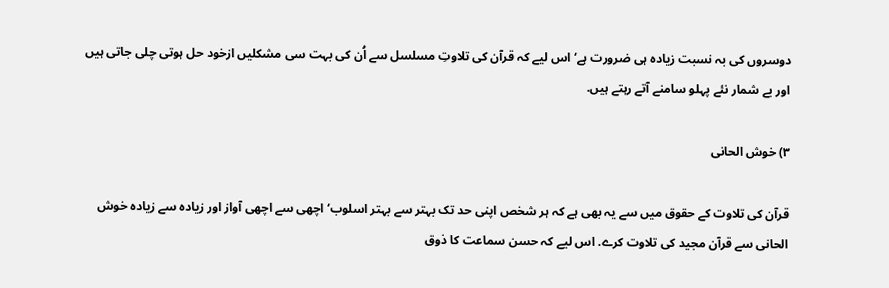دوسروں کی بہ نسبت زیادہ ہی ضرورت ہے‘ اس لیے کہ قرآن کی تلاوتِ مسلسل سے اُن کی بہت سی مشکلیں ازخود حل ہوتی چلی جاتی ہیں اور بے شمار نئے پہلو سامنے آتے رہتے ہیں.

۳) خوش الحانی

قرآن کی تلاوت کے حقوق میں سے یہ بھی ہے کہ ہر شخص اپنی حد تک بہتر سے بہتر اسلوب‘ اچھی سے اچھی آواز اور زیادہ سے زیادہ خوش الحانی سے قرآن مجید کی تلاوت کرے. اس لیے کہ حسن سماعت کا ذوق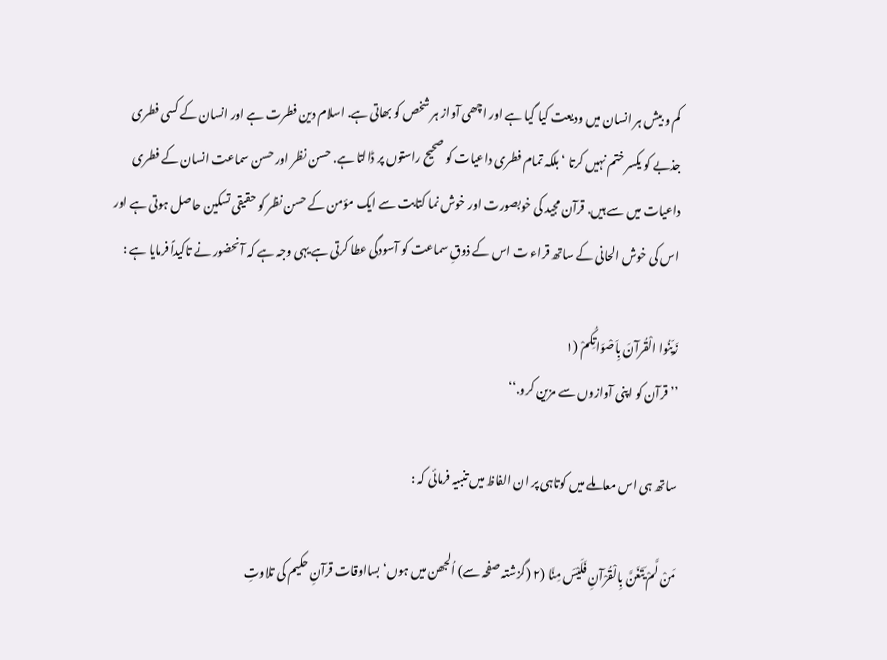کم و بیش ہر انسان میں ودیعت کیا گیا ہے اور اچھی آواز ہر شخص کو بھاتی ہے. اسلام دین فطرت ہے اور انسان کے کسی فطری جذبے کو یکسر ختم نہیں کرتا ‘بلکہ تمام فطری داعیات کو صحیح راستوں پر ڈالتا ہے. حسن نظر اور حسن سماعت انسان کے فطری داعیات میں سے ہیں. قرآن مجید کی خوبصورت اور خوش نما کتابت سے ایک مؤمن کے حسن نظر کو حقیقی تسکین حاصل ہوتی ہے اور اس کی خوش الحانی کے ساتھ قراء ت اس کے ذوقِ سماعت کو آسودگی عطا کرتی ہے یہی وجہ ہے کہ آنحضور نے تاکیداً فرمایا ہے :

زَیِّنُوا الْقُرآنَ بِاَصْوَاتِکُمْ (۱
’’ قرآن کو اپنی آوازوں سے مزین کرو.‘‘

ساتھ ہی اس معاملے میں کوتاہی پر ان الفاظ میں تنبیہ فرمائی کہ :

مَنْ لَّمْ یَتَغَنَّ بِالْقُرْآنِ فَلَیْسَ مِنَّا (۲ (گزشتہ صفحہ سے) اُلجھن میں ہوں‘بسااوقات قرآنِ حکیم کی تلاوتِ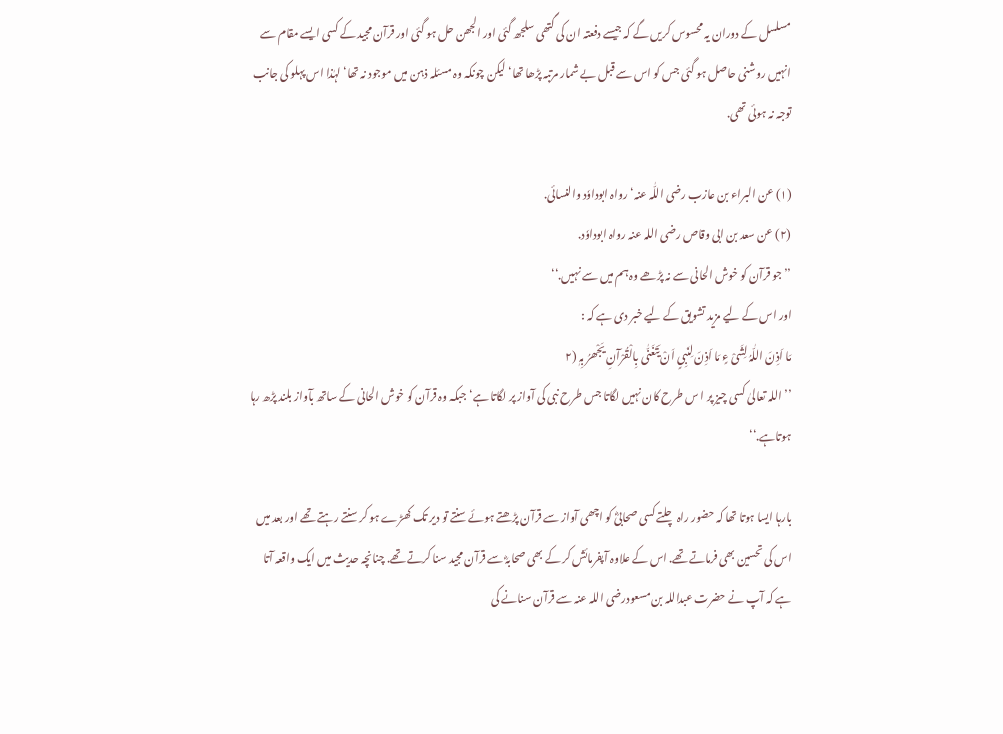مسلسل کے دوران یہ محسوس کریں گے کہ جیسے دفعتہ ان کی گتھی سلجھ گئی اور الجھن حل ہو گئی اور قرآن مجید کے کسی ایسے مقام سے انہیں روشنی حاصل ہو گئی جس کو اس سے قبل بے شمار مرتبہ پڑھا تھا‘ لیکن چونکہ وہ مسئلہ ذہن میں موجود نہ تھا‘ لہٰذا اس پہلو کی جانب توجہ نہ ہوئی تھی.

(۱) عن البراء بن عازب رضی اللّٰہ عنہ‘ رواہ ابوداوٗد والنسائی.
(۲) عن سعد بن ابی وقاص رضی اللہ عنہ رواہ ابوداوٗد.
’’جو قرآن کو خوش الحانی سے نہ پڑھے وہ ہم میں سے نہیں.‘‘
اور اس کے لیے مزید تشویق کے لیے خبر دی ہے کہ :
مَا اَذِنَ اللّٰہُ لِشَیْ ءٍ مَا اَذِنَ لِنَبِیٍ اَنْ یَتَغَنّٰی بِالْقُرْآنِ یَجْھرُ بِہٖ (۲
’’اللہ تعالیٰ کسی چیز پر ا س طرح کان نہیں لگاتا جس طرح نبی کی آواز پر لگاتا ہے‘ جبکہ وہ قرآن کو خوش الحانی کے ساتھ بآواز بلند پڑھ رہا ہوتاہے.‘‘

بارہا ایسا ہوتا تھا کہ حضور راہ چلتے کسی صحابیؓ کو اچھی آواز سے قرآن پڑھتے ہوئے سنتے تو دیر تک کھڑے ہو کر سنتے رہتے تھے اور بعد میں اس کی تحسین بھی فرماتے تھے. اس کے علاوہ آپفرمائش کر کے بھی صحابہؓ سے قرآن مجید سنا کرتے تھے. چنانچہ حدیث میں ایک واقعہ آتا ہے کہ آپ نے حضرت عبداللہ بن مسعودرضی اللہ عنہ سے قرآن سنانے کی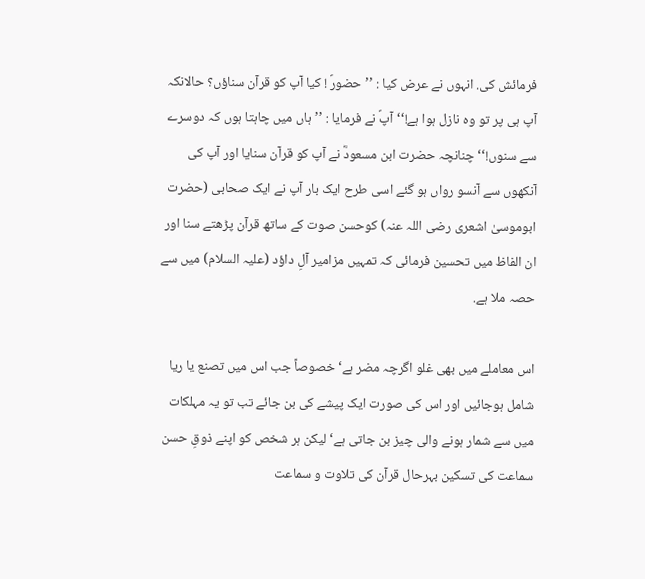فرمائش کی. انہوں نے عرض کیا : ’’حضورؐ ! کیا آپ کو قرآن سناؤں؟ حالانکہ آپ ہی پر تو وہ نازل ہوا ہے!‘‘ آپؐ نے فرمایا : ’’ہاں میں چاہتا ہوں کہ دوسرے سے سنوں!‘‘ چنانچہ حضرت ابن مسعودؓ نے آپ کو قرآن سنایا اور آپ کی آنکھوں سے آنسو رواں ہو گئے اسی طرح ایک بار آپ نے ایک صحابی (حضرت ابوموسیٰ اشعری رضی اللہ عنہ) کوحسن صوت کے ساتھ قرآن پڑھتے سنا اور ان الفاظ میں تحسین فرمائی کہ تمہیں مزامیر آلِ داؤد (علیہ السلام) میں سے حصہ ملا ہے.

اس معاملے میں بھی غلو اگرچہ مضر ہے‘ خصوصاً جب اس میں تصنع یا ریا شامل ہوجائیں اور اس کی صورت ایک پیشے کی بن جائے تب تو یہ مہلکات میں سے شمار ہونے والی چیز بن جاتی ہے‘ لیکن ہر شخص کو اپنے ذوقِ حسن سماعت کی تسکین بہرحال قرآن کی تلاوت و سماعت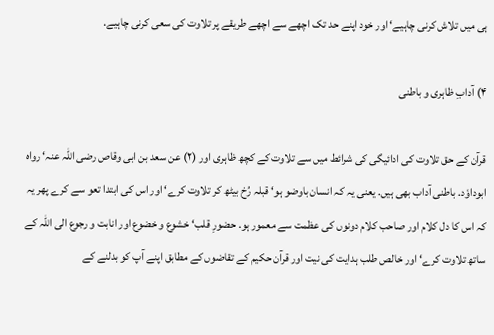ہی میں تلاش کرنی چاہیے‘ اور خود اپنے حد تک اچھے سے اچھے طریقے پر تلاوت کی سعی کرنی چاہیے.

۴) آدابِ ظاہری و باطنی

قرآن کے حق تلاوت کی ادائیگی کی شرائط میں سے تلاوت کے کچھ ظاہری اور (۲) عن سعد بن ابی وقاص رضی اللہ عنہ‘ رواہ ابوداوٗد. باطنی آداب بھی ہیں. یعنی یہ کہ انسان باوضو ہو‘ قبلہ رُخ بیٹھ کر تلاوت کرے‘ اور اس کی ابتدا تعو سے کرے پھر یہ کہ اس کا دل کلام اور صاحب کلام دونوں کی عظمت سے معمور ہو. حضورِ قلب‘ خشوع و خضوع اور انابت و رجوع الی اللہ کے ساتھ تلاوت کرے‘ اور خالص طلب ہدایت کی نیت اور قرآن حکیم کے تقاضوں کے مطابق اپنے آپ کو بدلنے کے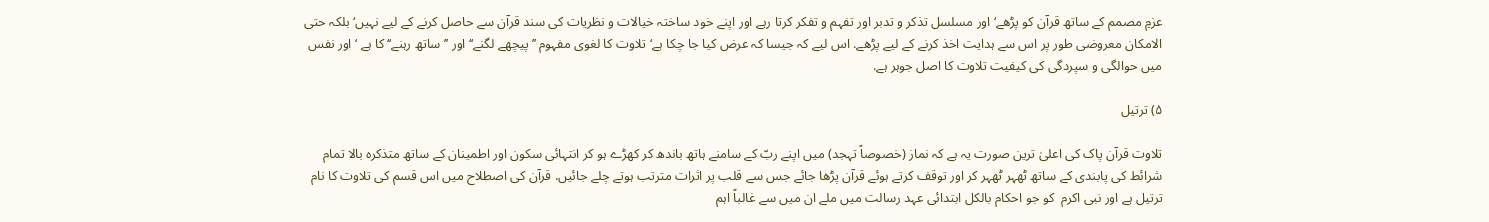عزمِ مصمم کے ساتھ قرآن کو پڑھے‘ اور مسلسل تذکر و تدبر اور تفہم و تفکر کرتا رہے اور اپنے خود ساختہ خیالات و نظریات کی سند قرآن سے حاصل کرنے کے لیے نہیں‘ بلکہ حتی الامکان معروضی طور پر اس سے ہدایت اخذ کرنے کے لیے پڑھے. اس لیے کہ جیسا کہ عرض کیا جا چکا ہے‘تلاوت کا لغوی مفہوم ’’پیچھے لگنے‘‘ اور ’’ساتھ رہنے‘‘ کا ہے ‘اور نفس میں حوالگی و سپردگی کی کیفیت تلاوت کا اصل جوہر ہے.

۵) ترتیل

تلاوت قرآن پاک کی اعلیٰ ترین صورت یہ ہے کہ نماز (خصوصاً تہجد) میں اپنے ربّ کے سامنے ہاتھ باندھ کر کھڑے ہو کر انتہائی سکون اور اطمینان کے ساتھ متذکرہ بالا تمام شرائط کی پابندی کے ساتھ ٹھہر ٹھہر کر اور توقف کرتے ہوئے قرآن پڑھا جائے جس سے قلب پر اثرات مترتب ہوتے چلے جائیں. قرآن کی اصطلاح میں اس قسم کی تلاوت کا نام ترتیل ہے اور نبی اکرم  کو جو احکام بالکل ابتدائی عہد رسالت میں ملے ان میں سے غالباً اہم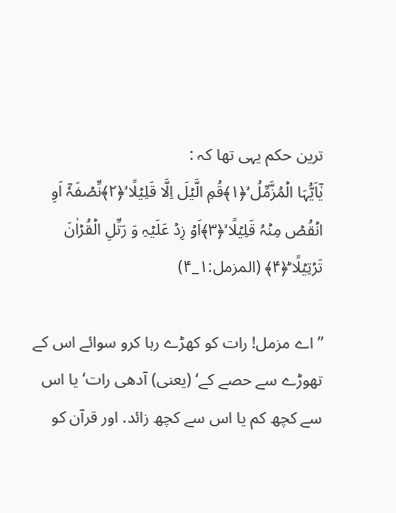ترین حکم یہی تھا کہ :
یٰۤاَیُّہَا الۡمُزَّمِّلُ ۙ﴿۱﴾قُمِ الَّیۡلَ اِلَّا قَلِیۡلًا ۙ﴿۲﴾نِّصۡفَہٗۤ اَوِ انۡقُصۡ مِنۡہُ قَلِیۡلًا ۙ﴿۳﴾اَوۡ زِدۡ عَلَیۡہِ وَ رَتِّلِ الۡقُرۡاٰنَ تَرۡتِیۡلًا ؕ﴿۴﴾ (المزمل:۱_۴)

’’اے مزمل! رات کو کھڑے رہا کرو سوائے اس کے تھوڑے سے حصے کے‘ (یعنی) آدھی رات‘ یا اس سے کچھ کم یا اس سے کچھ زائد. اور قرآن کو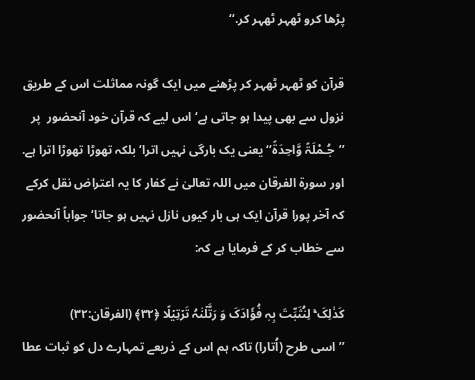پڑھا کرو ٹھہر ٹھہر کر.‘‘

قرآن کو ٹھہر ٹھہر کر پڑھنے میں ایک گونہ مماثلت اس کے طریق نزول سے بھی پیدا ہو جاتی ہے‘ اس لیے کہ قرآن خود آنحضور  پر
’’جُـمْلَۃً وَّاحِدَۃً‘‘ یعنی یک بارگی نہیں اترا‘ بلکہ تھوڑا تھوڑا اترا ہے. اور سورۃ الفرقان میں اللہ تعالیٰ نے کفار کا یہ اعتراض نقل کرکے کہ آخر پورا قرآن ایک ہی بار کیوں نازل نہیں ہو جاتا‘ جواباً آنحضور سے خطاب کر کے فرمایا ہے کہ:

کَذٰلِکَ ۚۛ لِنُثَبِّتَ بِہٖ فُؤَادَکَ وَ رَتَّلۡنٰہُ تَرۡتِیۡلًا ﴿۳۲﴾ (الفرقان:۳۲)
’’اسی طرح (اُتارا) تاکہ ہم اس کے ذریعے تمہارے دل کو ثبات عطا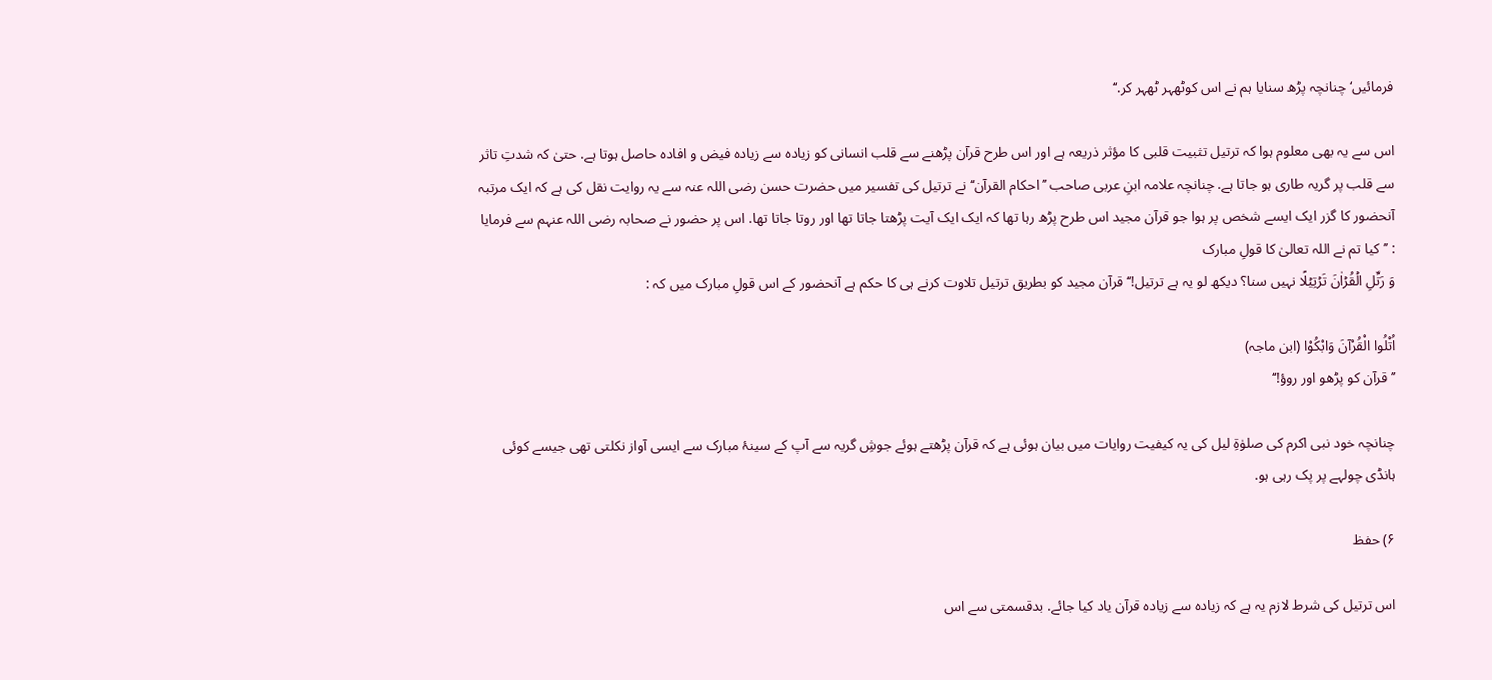فرمائیں‘ چنانچہ پڑھ سنایا ہم نے اس کوٹھہر ٹھہر کر.‘‘

اس سے یہ بھی معلوم ہوا کہ ترتیل تثبیت قلبی کا مؤثر ذریعہ ہے اور اس طرح قرآن پڑھنے سے قلب انسانی کو زیادہ سے زیادہ فیض و افادہ حاصل ہوتا ہے. حتیٰ کہ شدتِ تاثر سے قلب پر گریہ طاری ہو جاتا ہے. چنانچہ علامہ ابنِ عربی صاحب ’’احکام القرآن‘‘ نے ترتیل کی تفسیر میں حضرت حسن رضی اللہ عنہ سے یہ روایت نقل کی ہے کہ ایک مرتبہ آنحضور کا گزر ایک ایسے شخص پر ہوا جو قرآن مجید اس طرح پڑھ رہا تھا کہ ایک ایک آیت پڑھتا جاتا تھا اور روتا جاتا تھا. اس پر حضور نے صحابہ رضی اللہ عنہم سے فرمایا : ’’کیا تم نے اللہ تعالیٰ کا قولِ مبارک
وَ رَتِّلِ الۡقُرۡاٰنَ تَرۡتِیۡلًا نہیں سنا؟ دیکھ لو یہ ہے ترتیل!‘‘ قرآن مجید کو بطریق ترتیل تلاوت کرنے ہی کا حکم ہے آنحضور کے اس قولِ مبارک میں کہ :

اُتْلُوا الْقُرْآنَ وَابْکُوْا (ابن ماجہ)
’’قرآن کو پڑھو اور روؤ!‘‘

چنانچہ خود نبی اکرم کی صلوٰۃِ لیل کی یہ کیفیت روایات میں بیان ہوئی ہے کہ قرآن پڑھتے ہوئے جوشِ گریہ سے آپ کے سینۂ مبارک سے ایسی آواز نکلتی تھی جیسے کوئی ہانڈی چولہے پر پک رہی ہو.

۶) حفظ

اس ترتیل کی شرط لازم یہ ہے کہ زیادہ سے زیادہ قرآن یاد کیا جائے. بدقسمتی سے اس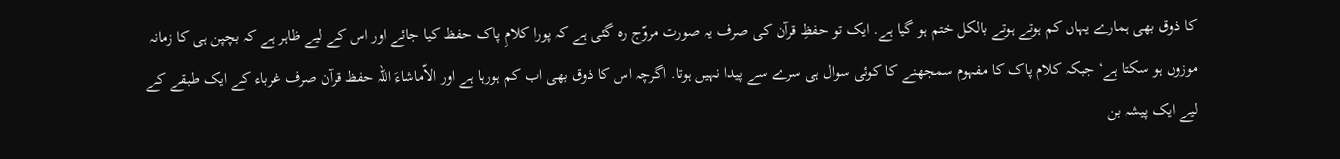کا ذوق بھی ہمارے یہاں کم ہوتے ہوتے بالکل ختم ہو گیا ہے. ایک تو حفظِ قرآن کی صرف یہ صورت مروّج رہ گئی ہے کہ پورا کلامِ پاک حفظ کیا جائے اور اس کے لیے ظاہر ہے کہ بچپن ہی کا زمانہ موزوں ہو سکتا ہے‘ جبکہ کلام پاک کا مفہوم سمجھنے کا کوئی سوال ہی سرے سے پیدا نہیں ہوتا. اگرچہ اس کا ذوق بھی اب کم ہورہا ہے اور الاّماشاءَ اللہ حفظ قرآن صرف غرباء کے ایک طبقے کے لیے ایک پیشہ بن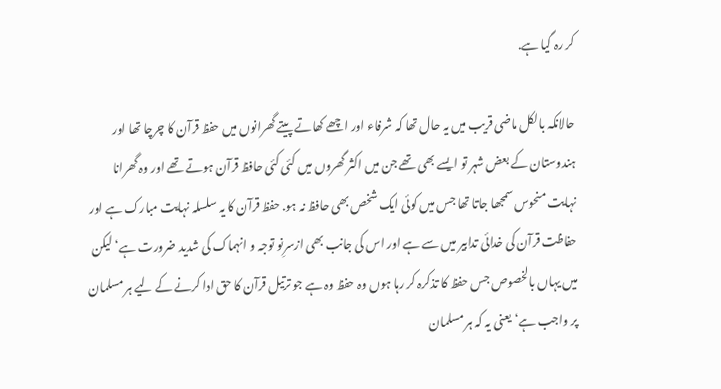کر رہ گیا ہے.

حالانکہ بالکل ماضی قریب میں یہ حال تھا کہ شرفاء اور اچھے کھاتے پیتے گھرانوں میں حفظ قرآن کا چرچا تھا اور ہندوستان کے بعض شہر تو ایسے بھی تھے جن میں اکثر گھروں میں کئی کئی حافظ قرآن ہوتے تھے اور وہ گھرانا نہایت منحوس سمجھا جاتا تھا جس میں کوئی ایک شخص بھی حافظ نہ ہو. حفظ قرآن کا یہ سلسلہ نہایت مبارک ہے اور حفاظت قرآن کی خدائی تدابیر میں سے ہے اور اس کی جانب بھی ازسرِنو توجہ و انہماک کی شدید ضرورت ہے‘ لیکن میں یہاں بالخصوص جس حفظ کا تذکرہ کر رہا ہوں وہ حفظ وہ ہے جو ترتیل قرآن کا حق ادا کرنے کے لیے ہر مسلمان پر واجب ہے‘ یعنی یہ کہ ہر مسلمان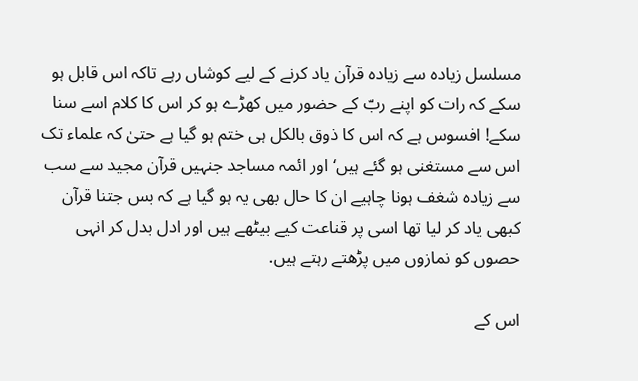مسلسل زیادہ سے زیادہ قرآن یاد کرنے کے لیے کوشاں رہے تاکہ اس قابل ہو سکے کہ رات کو اپنے ربّ کے حضور میں کھڑے ہو کر اس کا کلام اسے سنا سکے! افسوس ہے کہ اس کا ذوق بالکل ہی ختم ہو گیا ہے حتیٰ کہ علماء تک اس سے مستغنی ہو گئے ہیں‘ اور ائمہ مساجد جنہیں قرآن مجید سے سب سے زیادہ شغف ہونا چاہیے ان کا حال بھی یہ ہو گیا ہے کہ بس جتنا قرآن کبھی یاد کر لیا تھا اسی پر قناعت کیے بیٹھے ہیں اور ادل بدل کر انہی حصوں کو نمازوں میں پڑھتے رہتے ہیں.

اس کے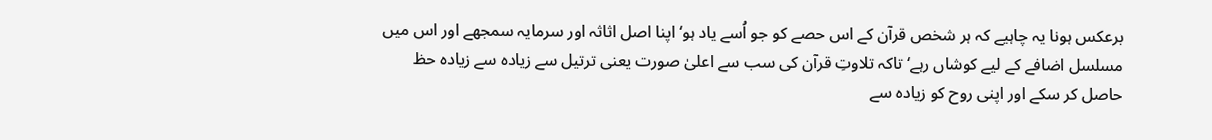برعکس ہونا یہ چاہیے کہ ہر شخص قرآن کے اس حصے کو جو اُسے یاد ہو‘ اپنا اصل اثاثہ اور سرمایہ سمجھے اور اس میں مسلسل اضافے کے لیے کوشاں رہے‘ تاکہ تلاوتِ قرآن کی سب سے اعلیٰ صورت یعنی ترتیل سے زیادہ سے زیادہ حظ حاصل کر سکے اور اپنی روح کو زیادہ سے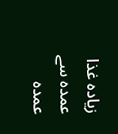زیادہ غذا عمدہ سے عمدہ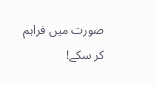صورت میں فراہم کر سکے!